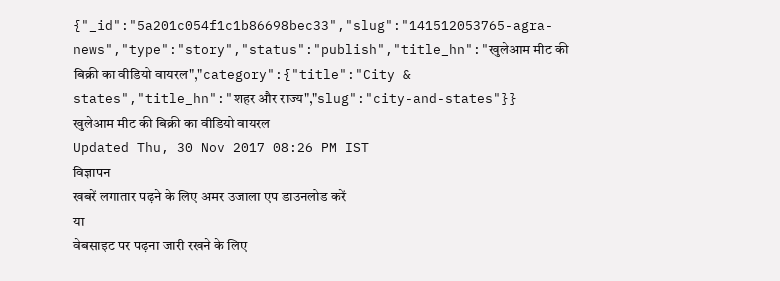{"_id":"5a201c054f1c1b86698bec33","slug":"141512053765-agra-news","type":"story","status":"publish","title_hn":"खुलेआम मीट की बिक्री का वीडियो वायरल","category":{"title":"City & states","title_hn":"शहर और राज्य","slug":"city-and-states"}}
खुलेआम मीट की बिक्री का वीडियो वायरल
Updated Thu, 30 Nov 2017 08:26 PM IST
विज्ञापन
खबरें लगातार पढ़ने के लिए अमर उजाला एप डाउनलोड करें
या
वेबसाइट पर पढ़ना जारी रखने के लिए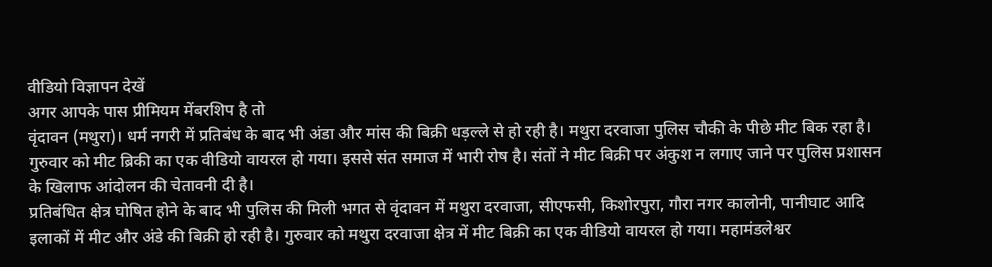वीडियो विज्ञापन देखें
अगर आपके पास प्रीमियम मेंबरशिप है तो
वृंदावन (मथुरा)। धर्म नगरी में प्रतिबंध के बाद भी अंडा और मांस की बिक्री धड़ल्ले से हो रही है। मथुरा दरवाजा पुलिस चौकी के पीछे मीट बिक रहा है। गुरुवार को मीट ब्रिकी का एक वीडियो वायरल हो गया। इससे संत समाज में भारी रोष है। संतों ने मीट बिक्री पर अंकुश न लगाए जाने पर पुलिस प्रशासन के खिलाफ आंदोलन की चेतावनी दी है।
प्रतिबंधित क्षेत्र घोषित होने के बाद भी पुलिस की मिली भगत से वृंदावन में मथुरा दरवाजा, सीएफसी, किशोरपुरा, गौरा नगर कालोनी, पानीघाट आदि इलाकों में मीट और अंडे की बिक्री हो रही है। गुरुवार को मथुरा दरवाजा क्षेत्र में मीट बिक्री का एक वीडियो वायरल हो गया। महामंडलेश्वर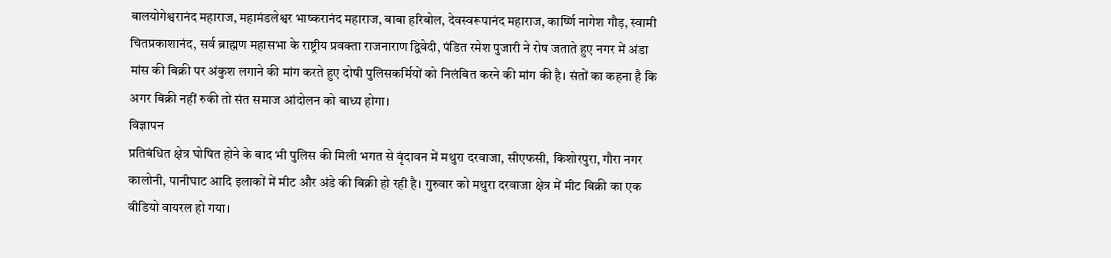बालयोगेश्वरानंद महाराज, महामंडलेश्वर भाष्करानंद महाराज, बाबा हरिबोल, देवस्वरूपानंद महाराज, कार्ष्णि नागेश गौड़, स्वामी चितप्रकाशानंद, सर्व ब्राह्मण महासभा के राष्ट्रीय प्रवक्ता राजनाराण द्विवेदी, पंडित रमेश पुजारी ने रोष जताते हुए नगर में अंडा मांस की बिक्री पर अंकुश लगाने की मांग करते हुए दोषी पुलिसकर्मियों को निलंबित करने की मांग की है। संतों का कहना है कि अगर बिक्री नहीं रुकी तो संत समाज आंदोलन को बाध्य होगा।
विज्ञापन
प्रतिबंधित क्षेत्र घोषित होने के बाद भी पुलिस की मिली भगत से वृंदावन में मथुरा दरवाजा, सीएफसी, किशोरपुरा, गौरा नगर कालोनी, पानीघाट आदि इलाकों में मीट और अंडे की बिक्री हो रही है। गुरुवार को मथुरा दरवाजा क्षेत्र में मीट बिक्री का एक वीडियो वायरल हो गया।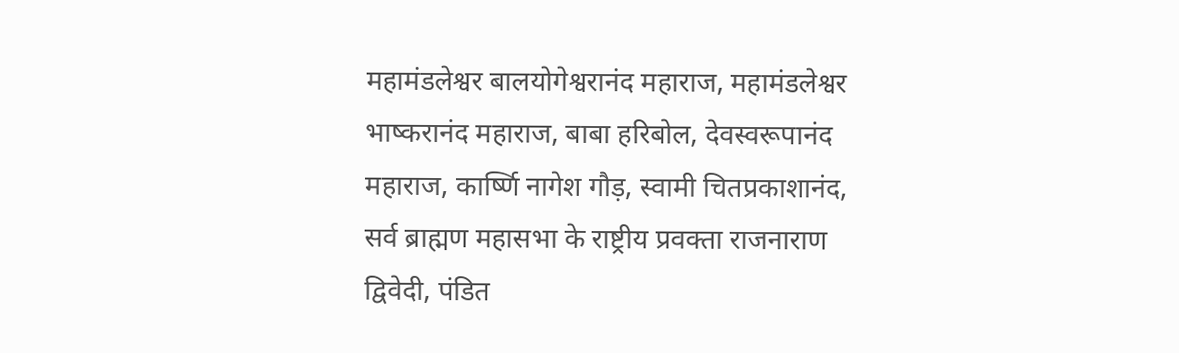महामंडलेश्वर बालयोगेश्वरानंद महाराज, महामंडलेश्वर भाष्करानंद महाराज, बाबा हरिबोल, देवस्वरूपानंद महाराज, कार्ष्णि नागेश गौड़, स्वामी चितप्रकाशानंद, सर्व ब्राह्मण महासभा के राष्ट्रीय प्रवक्ता राजनाराण द्विवेदी, पंडित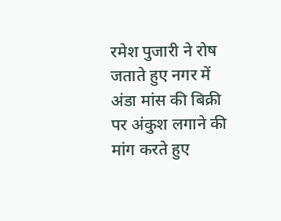रमेश पुजारी ने रोष जताते हुए नगर में अंडा मांस की बिक्री पर अंकुश लगाने की मांग करते हुए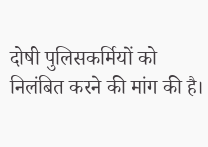दोषी पुलिसकर्मियों को निलंबित करने की मांग की है।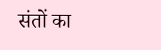संतों का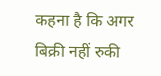कहना है कि अगर बिक्री नहीं रुकी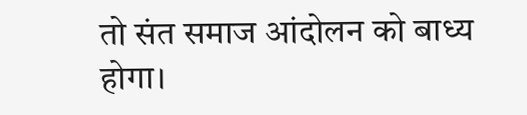तो संत समाज आंदोलन को बाध्य होगा।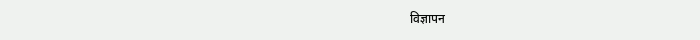विज्ञापन